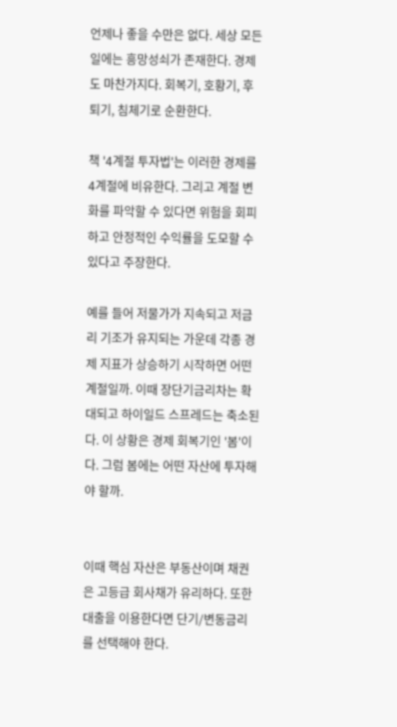언제나 좋을 수만은 없다. 세상 모든 일에는 흥망성쇠가 존재한다. 경제도 마찬가지다. 회복기, 호황기, 후퇴기, 침체기로 순환한다.

책 '4계절 투자법'는 이러한 경제를 4계절에 비유한다. 그리고 계절 변화를 파악할 수 있다면 위험을 회피하고 안정적인 수익률을 도모할 수 있다고 주장한다.

예를 들어 저물가가 지속되고 저금리 기조가 유지되는 가운데 각종 경제 지표가 상승하기 시작하면 어떤 계절일까. 이때 장단기금리차는 확대되고 하이일드 스프레드는 축소된다. 이 상황은 경제 회복기인 '봄'이다. 그럼 봄에는 어떤 자산에 투자해야 할까.


이때 핵심 자산은 부동산이며 채권은 고등급 회사채가 유리하다. 또한 대출을 이용한다면 단기/변동금리를 선택해야 한다.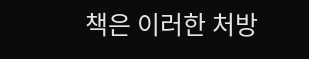책은 이러한 처방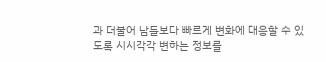과 더불어 남들보다 빠르게 변화에 대응할 수 있도록 시시각각 변하는 정보를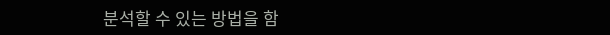분석할 수 있는 방법을 함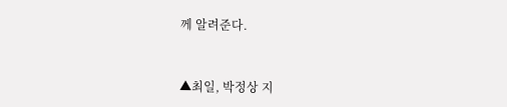께 알려준다.


▲최일, 박정상 지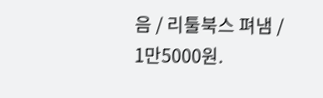음 / 리툴북스 펴냄 / 1만5000원.